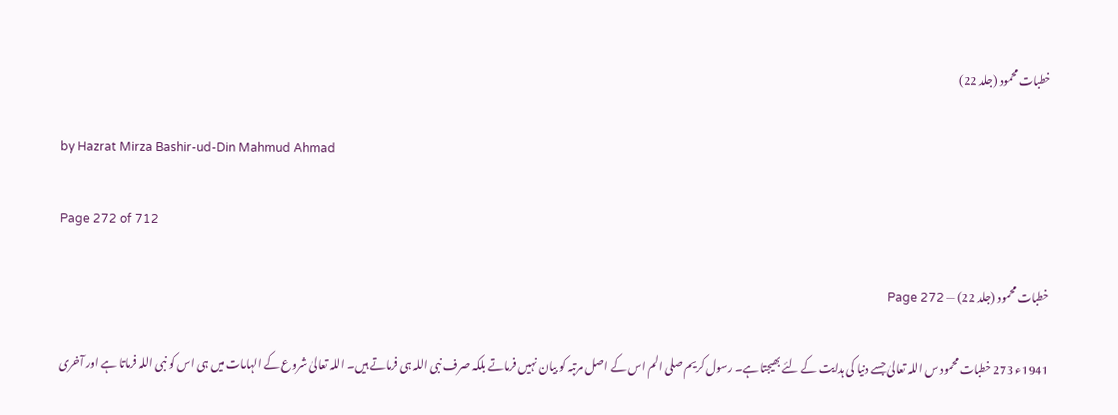خطبات محمود (جلد 22)

by Hazrat Mirza Bashir-ud-Din Mahmud Ahmad

Page 272 of 712

خطبات محمود (جلد 22) — Page 272

1941ء 273 خطبات محمود س اللہ تعالیٰ جسے دنیا کی ہدایت کے لئے بھیجتا ہے۔ رسول کریم صلی الم اس کے اصل مرتبہ کو بیان نہیں فرماتے بلکہ صرف نبی اللہ ہی فرماتے ہیں۔ اللہ تعالیٰ شروع کے الہامات میں ہی اس کو نبی اللہ فرماتا ہے اور آخری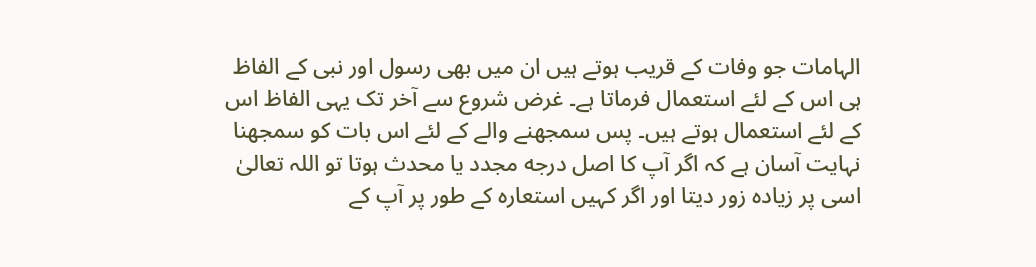الہامات جو وفات کے قریب ہوتے ہیں ان میں بھی رسول اور نبی کے الفاظ ہی اس کے لئے استعمال فرماتا ہے۔ غرض شروع سے آخر تک یہی الفاظ اس کے لئے استعمال ہوتے ہیں۔ پس سمجھنے والے کے لئے اس بات کو سمجھنا نہایت آسان ہے کہ اگر آپ کا اصل درجه مجدد یا محدث ہوتا تو اللہ تعالیٰ اسی پر زیادہ زور دیتا اور اگر کہیں استعارہ کے طور پر آپ کے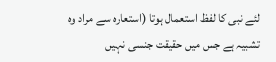لئے نبی کا لفظ استعمال ہوتا (استعارہ سے مراد وہ تشبیہ ہے جس میں حقیقت جنسی نہیں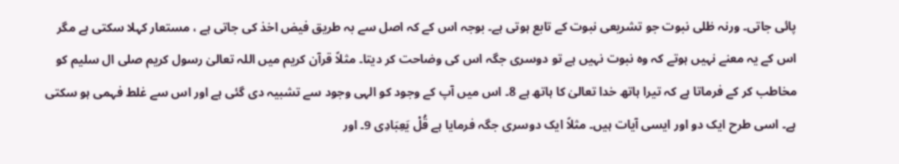پائی جاتی۔ ورنہ ظلی نبوت جو تشریعی نبوت کے تابع ہوتی ہے۔ بوجہ اس کے کہ اصل سے بہ طریق فیض اخذ کی جاتی ہے ، مستعار کہلا سکتی ہے مگر اس کے یہ معنے نہیں ہوتے کہ وہ نبوت نہیں ہے تو دوسری جگہ اس کی وضاحت کر دیتا۔ مثلاً قرآن کریم میں اللہ تعالیٰ رسول کریم صلی ال سلیم کو مخاطب کر کے فرماتا ہے کہ تیرا ہاتھ خدا تعالیٰ کا ہاتھ ہے 8۔ اس میں آپ کے وجود کو الہی وجود سے تشبیہ دی گئی ہے اور اس سے غلط فہمی ہو سکتی ہے۔ اسی طرح ایک دو اور ایسی آیات ہیں۔ مثلاً ایک دوسری جگہ فرمایا ہے قُلْ يَعِبَادِی 9۔ اور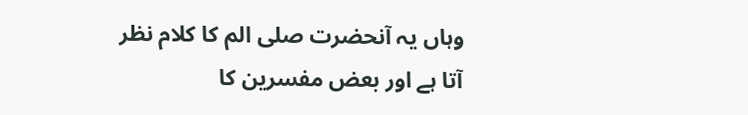وہاں یہ آنحضرت صلی الم کا کلام نظر آتا ہے اور بعض مفسرین کا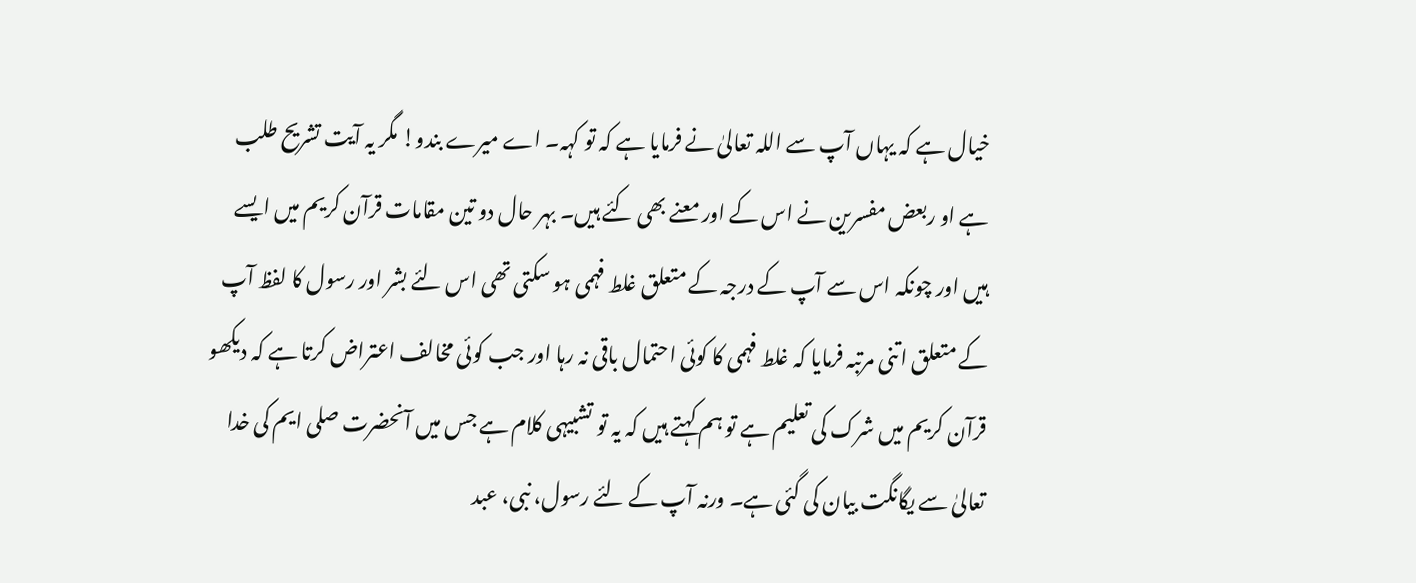خیال ہے کہ یہاں آپ سے اللہ تعالیٰ نے فرمایا ہے کہ تو کہہ۔ اے میرے بندو! مگر یہ آیت تشریح طلب ہے او ربعض مفسرین نے اس کے اور معنے بھی کئے ہیں۔ بہر حال دو تین مقامات قرآن کریم میں ایسے ہیں اور چونکہ اس سے آپ کے درجہ کے متعلق غلط فہمی ہو سکتی تھی اس لئے بشر اور رسول کا لفظ آپ کے متعلق اتنی مرتبہ فرمایا کہ غلط فہمی کا کوئی احتمال باقی نہ رہا اور جب کوئی مخالف اعتراض کرتا ہے کہ دیکھو قرآن کریم میں شرک کی تعلیم ہے تو ہم کہتے ہیں کہ یہ تو تشبیہی کلام ہے جس میں آنحضرت صلی ایم کی خدا تعالیٰ سے یگانگت بیان کی گئی ہے۔ ورنہ آپ کے لئے رسول، نبی، عبد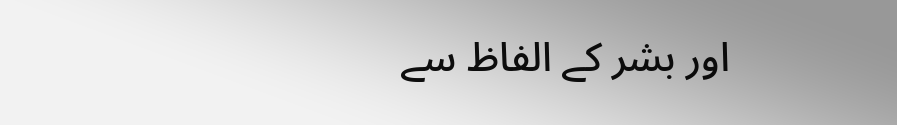اور بشر کے الفاظ سے